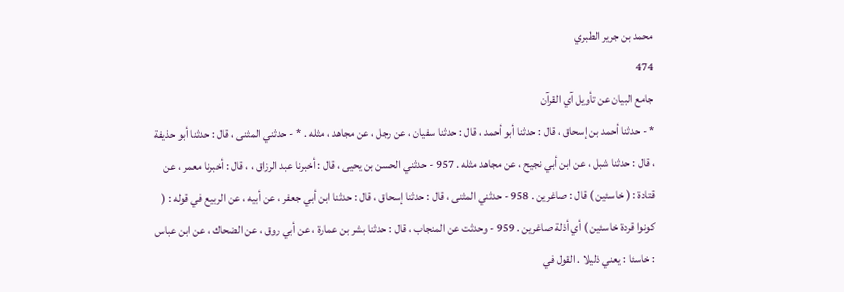محمد بن جرير الطبري
474
جامع البيان عن تأويل آي القرآن
* - حدثنا أحمد بن إسحاق ، قال : حدثنا أبو أحمد ، قال : حدثنا سفيان ، عن رجل ، عن مجاهد ، مثله . * - حدثني المثنى ، قال : حدثنا أبو حذيفة ، قال : حدثنا شبل ، عن ابن أبي نجيح ، عن مجاهد مثله . 957 - حدثني الحسن بن يحيى ، قال : أخبرنا عبد الرزاق ، ، قال : أخبرنا معمر ، عن قتادة : ( خاسئين ) قال : صاغرين . 958 - حدثني المثنى ، قال : حدثنا إسحاق ، قال : حدثنا ابن أبي جعفر ، عن أبيه ، عن الربيع في قوله : ( كونوا قردة خاسئين ) أي أذلة صاغرين . 959 - وحدثت عن المنجاب ، قال : حدثنا بشر بن عمارة ، عن أبي روق ، عن الضحاك ، عن ابن عباس : خاسئا : يعني ذليلا . القول في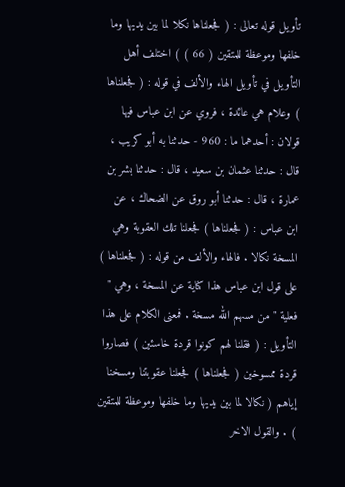تأويل قوله تعالى : ( فجعلناها نكلا لما بين يديها وما خلفها وموعظة للمتقين ( 66 ) ) اختلف أهل التأويل في تأويل الهاء والألف في قوله : ( فجعلناها ) وعلام هي عائدة ، فروي عن ابن عباس فيها قولان : أحدهما ما : 960 - حدثنا به أبو كريب ، قال : حدثنا عثمان بن سعيد ، قال : حدثنا بشر بن عمارة ، قال : حدثنا أبو روق عن الضحاك ، عن ابن عباس : ( فجعلناها ) فجعلنا تلك العقوبة وهي المسخة نكالا . فالهاء والألف من قوله : ( فجعلناها ) على قول ابن عباس هذا كناية عن المسخة ، وهي " فعلية " من مسهم الله مسخة . فمعنى الكلام على هذا التأويل : ( فقلنا لهم كونوا قردة خاسئين ) فصاروا قردة ممسوخين ( فجعلناها ) فجعلنا عقوبتنا ومسخنا إياهم ( نكالا لما بين يديها وما خلفها وموعظة للمتقين ) . والقول الاخر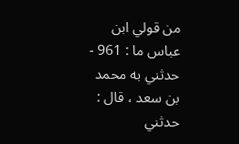من قولي ابن عباس ما : 961 - حدثني به محمد بن سعد ، قال : حدثني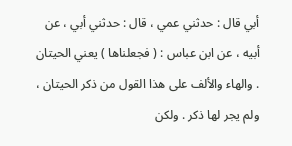أبي قال : حدثني عمي ، قال : حدثني أبي ، عن أبيه ، عن ابن عباس : ( فجعلناها ) يعني الحيتان . والهاء والألف على هذا القول من ذكر الحيتان ، ولم يجر لها ذكر . ولكن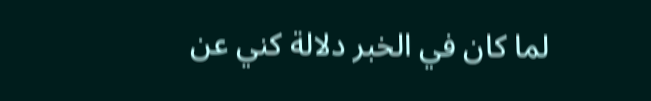لما كان في الخبر دلالة كني عن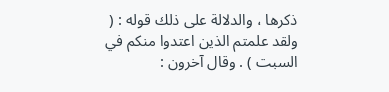ذكرها ، والدلالة على ذلك قوله : ( ولقد علمتم الذين اعتدوا منكم في السبت ) . وقال آخرون :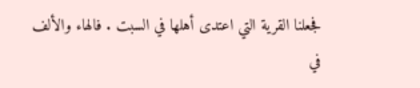فجعلنا القرية التي اعتدى أهلها في السبت . فالهاء والألف في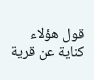قول هؤلاء كناية عن قرية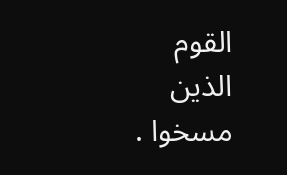القوم الذين مسخوا .